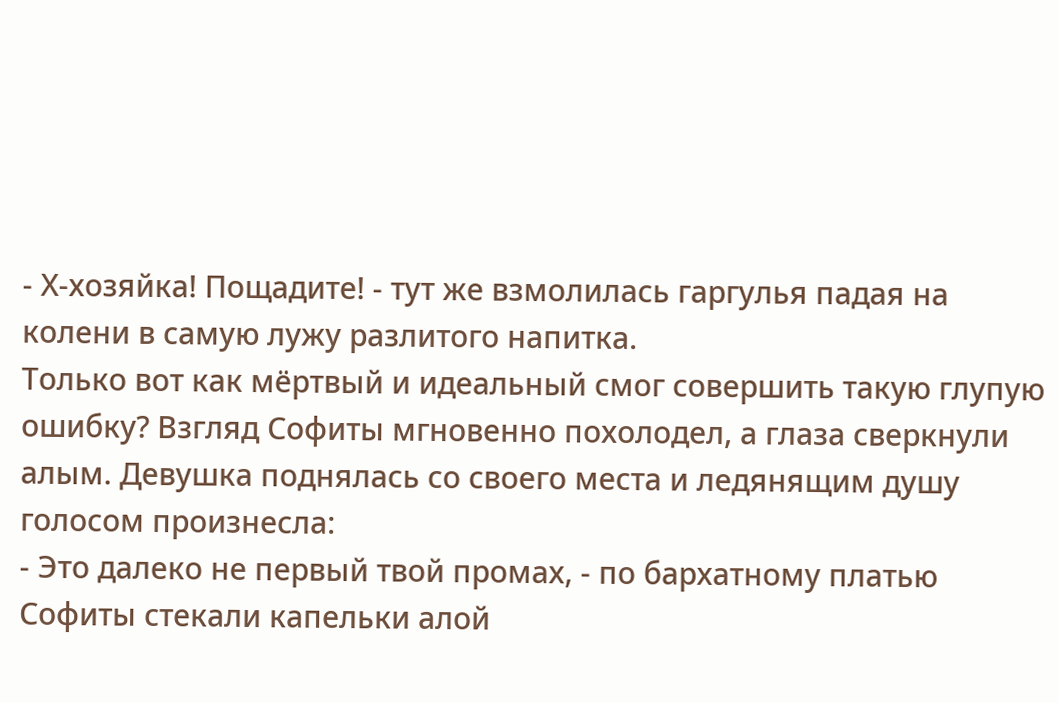- Х-хозяйка! Пощадите! - тут же взмолилась гаргулья падая на колени в самую лужу разлитого напитка.
Только вот как мёртвый и идеальный смог совершить такую глупую ошибку? Взгляд Софиты мгновенно похолодел, а глаза сверкнули алым. Девушка поднялась со своего места и ледянящим душу голосом произнесла:
- Это далеко не первый твой промах, - по бархатному платью Софиты стекали капельки алой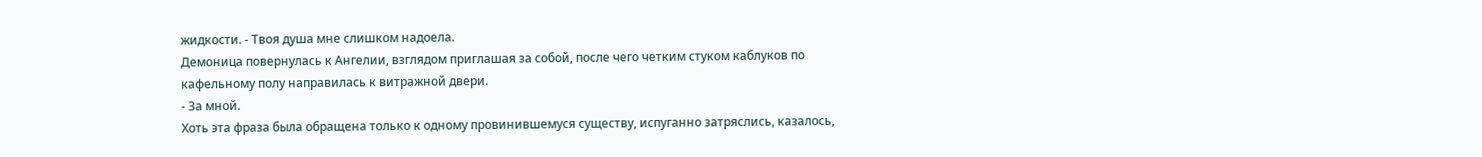жидкости. - Твоя душа мне слишком надоела.
Демоница повернулась к Ангелии, взглядом приглашая за собой, после чего четким стуком каблуков по кафельному полу направилась к витражной двери.
- За мной.
Хоть эта фраза была обращена только к одному провинившемуся существу, испуганно затряслись, казалось,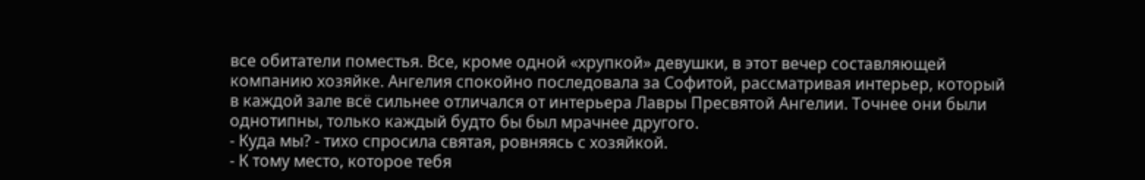все обитатели поместья. Все, кроме одной «хрупкой» девушки, в этот вечер составляющей компанию хозяйке. Ангелия спокойно последовала за Софитой, рассматривая интерьер, который в каждой зале всё сильнее отличался от интерьера Лавры Пресвятой Ангелии. Точнее они были однотипны, только каждый будто бы был мрачнее другого.
- Куда мы? - тихо спросила святая, ровняясь с хозяйкой.
- К тому место, которое тебя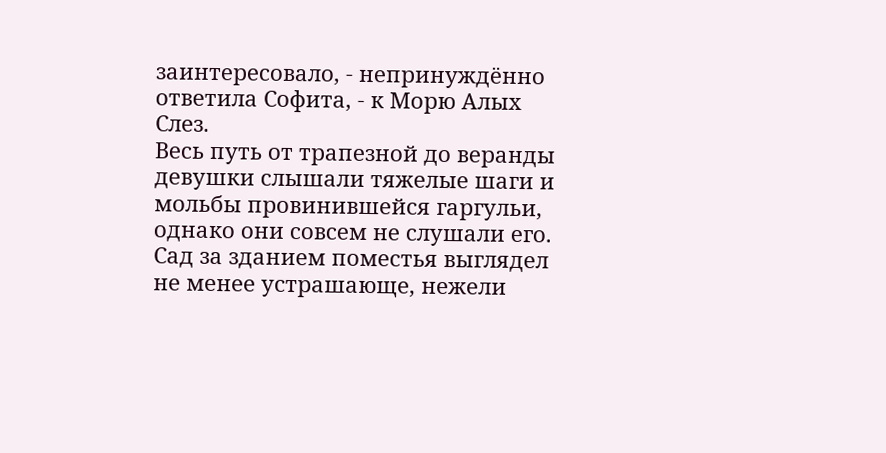заинтересовало, - непринуждённо ответила Софита, - к Морю Алых Слез.
Весь путь от трапезной до веранды девушки слышали тяжелые шаги и мольбы провинившейся гаргульи, однако они совсем не слушали его.
Сад за зданием поместья выглядел не менее устрашающе, нежели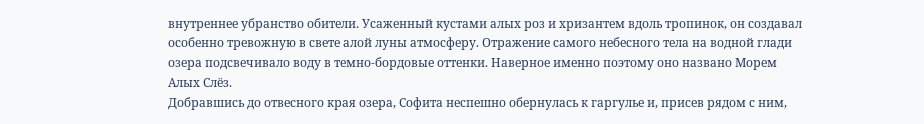внутреннее убранство обители. Усаженный кустами алых роз и хризантем вдоль тропинок, он создавал особенно тревожную в свете алой луны атмосферу. Отражение самого небесного тела на водной глади озера подсвечивало воду в темно-бордовые оттенки. Наверное именно поэтому оно названо Морем Алых Слёз.
Добравшись до отвесного края озера, Софита неспешно обернулась к гаргулье и, присев рядом с ним,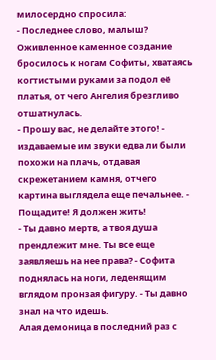милосердно спросила:
- Последнее слово, малыш?
Оживленное каменное создание бросилось к ногам Софиты, хватаясь когтистыми руками за подол её платья, от чего Ангелия брезгливо отшатнулась.
- Прошу вас, не делайте этого! - издаваемые им звуки едва ли были похожи на плачь, отдавая скрежетанием камня, отчего картина выглядела еще печальнее. - Пощадите! Я должен жить!
- Ты давно мертв, а твоя душа прендлежит мне. Ты все еще заявляешь на нее права? - Софита поднялась на ноги, леденящим вглядом пронзая фигуру. - Ты давно знал на что идешь.
Алая демоница в последний раз с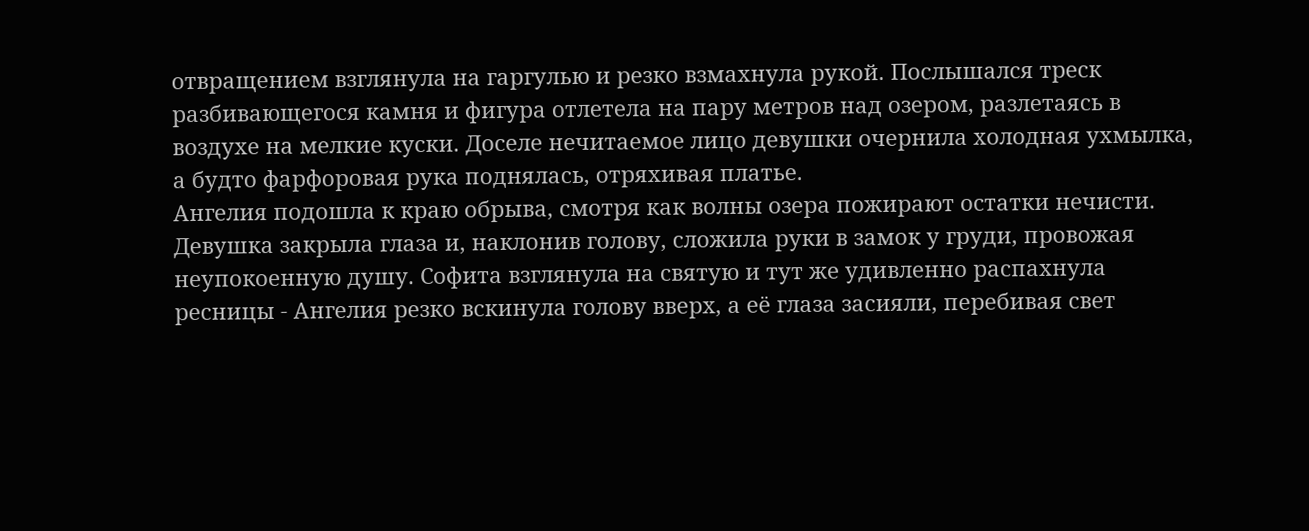отвращением взглянула на гаргулью и резко взмахнула рукой. Послышался треск разбивающегося камня и фигура отлетела на пару метров над озером, разлетаясь в воздухе на мелкие куски. Доселе нечитаемое лицо девушки очернила холодная ухмылка, а будто фарфоровая рука поднялась, отряхивая платье.
Ангелия подошла к краю обрыва, смотря как волны озера пожирают остатки нечисти. Девушка закрыла глаза и, наклонив голову, сложила руки в замок у груди, провожая неупокоенную душу. Софита взглянула на святую и тут же удивленно распахнула ресницы - Ангелия резко вскинула голову вверх, а её глаза засияли, перебивая свет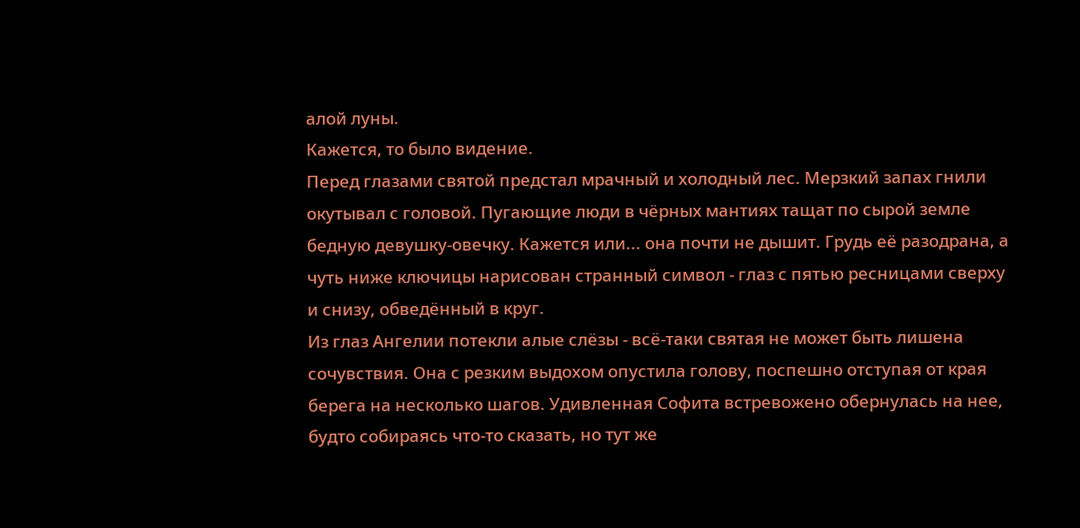алой луны.
Кажется, то было видение.
Перед глазами святой предстал мрачный и холодный лес. Мерзкий запах гнили окутывал с головой. Пугающие люди в чёрных мантиях тащат по сырой земле бедную девушку-овечку. Кажется или... она почти не дышит. Грудь её разодрана, а чуть ниже ключицы нарисован странный символ - глаз с пятью ресницами сверху и снизу, обведённый в круг.
Из глаз Ангелии потекли алые слёзы - всё-таки святая не может быть лишена сочувствия. Она с резким выдохом опустила голову, поспешно отступая от края берега на несколько шагов. Удивленная Софита встревожено обернулась на нее, будто собираясь что-то сказать, но тут же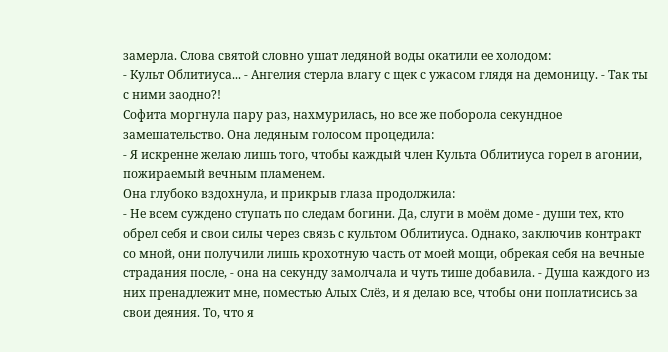замерла. Слова святой словно ушат ледяной воды окатили ее холодом:
- Культ Облитиуса... - Ангелия стерла влагу с щек с ужасом глядя на демоницу. - Так ты с ними заодно?!
Софита моргнула пару раз, нахмурилась, но все же поборола секундное замешательство. Она ледяным голосом процедила:
- Я искренне желаю лишь того, чтобы каждый член Культа Облитиуса горел в агонии, пожираемый вечным пламенем.
Она глубоко вздохнула, и прикрыв глаза продолжила:
- Не всем суждено ступать по следам богини. Да, слуги в моём доме - души тех, кто обрел себя и свои силы через связь с культом Облитиуса. Однако, заключив контракт со мной, они получили лишь крохотную часть от моей мощи, обрекая себя на вечные страдания после, - она на секунду замолчала и чуть тише добавила. - Душа каждого из них пренадлежит мне, поместью Алых Слёз, и я делаю все, чтобы они поплатисись за свои деяния. То, что я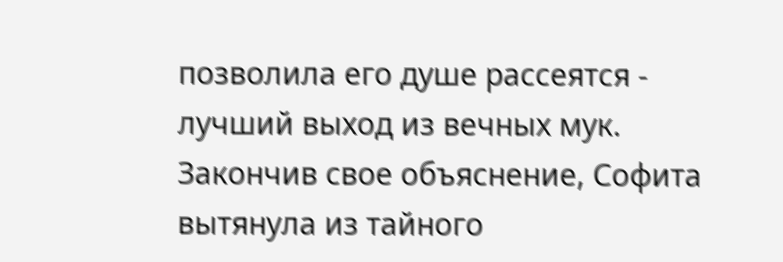позволила его душе рассеятся - лучший выход из вечных мук.
Закончив свое объяснение, Софита вытянула из тайного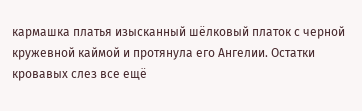кармашка платья изысканный шёлковый платок с черной кружевной каймой и протянула его Ангелии. Остатки кровавых слез все ещё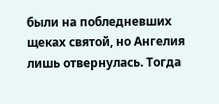были на побледневших щеках святой, но Ангелия лишь отвернулась. Тогда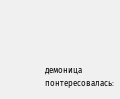демоница понтересовалась: